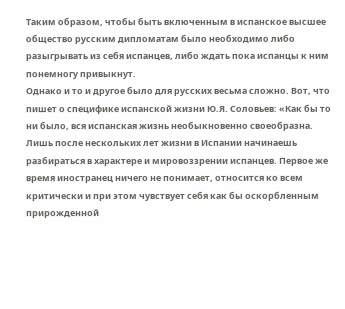Таким образом, чтобы быть включенным в испанское высшее общество русским дипломатам было необходимо либо разыгрывать из себя испанцев, либо ждать пока испанцы к ним понемногу привыкнут.
Однако и то и другое было для русских весьма сложно. Вот, что пишет о специфике испанской жизни Ю.Я. Соловьев: «Как бы то ни было, вся испанская жизнь необыкновенно своеобразна. Лишь после нескольких лет жизни в Испании начинаешь разбираться в характере и мировоззрении испанцев. Первое же время иностранец ничего не понимает, относится ко всем критически и при этом чувствует себя как бы оскорбленным прирожденной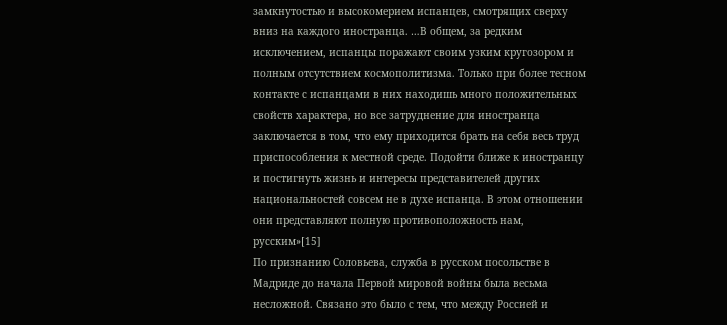замкнутостью и высокомерием испанцев, смотрящих сверху вниз на каждого иностранца. …В общем, за редким исключением, испанцы поражают своим узким кругозором и полным отсутствием космополитизма. Только при более тесном контакте с испанцами в них находишь много положительных свойств характера, но все затруднение для иностранца заключается в том, что ему приходится брать на себя весь труд приспособления к местной среде. Подойти ближе к иностранцу и постигнуть жизнь и интересы представителей других национальностей совсем не в духе испанца. В этом отношении они представляют полную противоположность нам, русским»[15]
По признанию Соловьева, служба в русском посольстве в Мадриде до начала Первой мировой войны была весьма несложной. Связано это было с тем, что между Россией и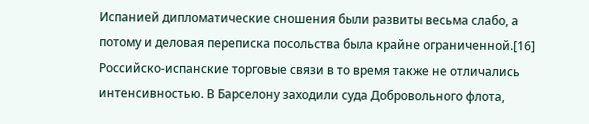Испанией дипломатические сношения были развиты весьма слабо, а потому и деловая переписка посольства была крайне ограниченной.[16]
Российско-испанские торговые связи в то время также не отличались интенсивностью. В Барселону заходили суда Добровольного флота,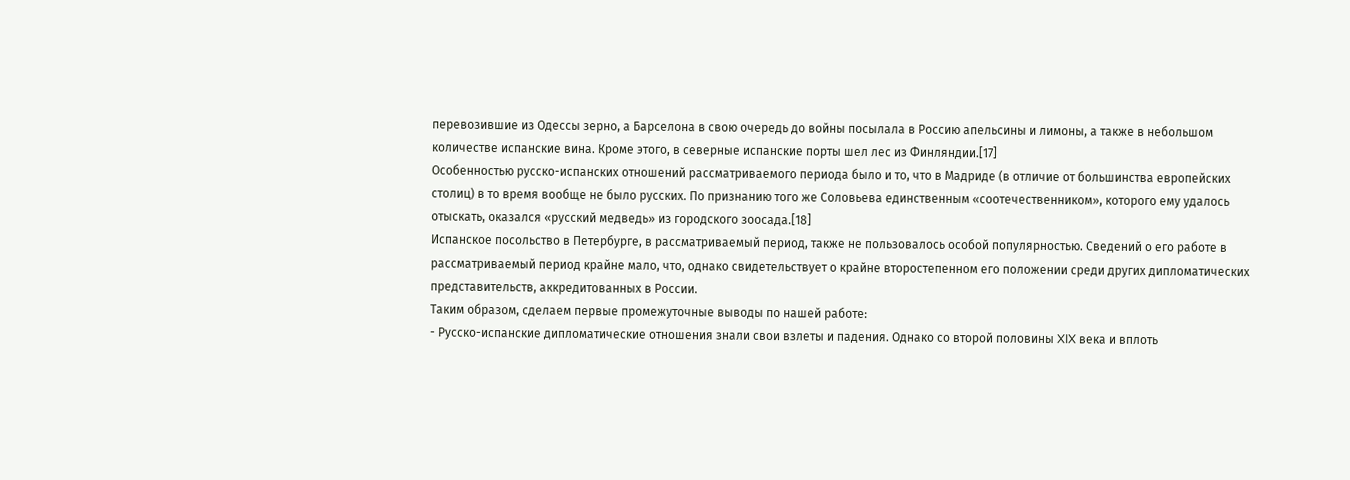перевозившие из Одессы зерно, а Барселона в свою очередь до войны посылала в Россию апельсины и лимоны, а также в небольшом количестве испанские вина. Кроме этого, в северные испанские порты шел лес из Финляндии.[17]
Особенностью русско-испанских отношений рассматриваемого периода было и то, что в Мадриде (в отличие от большинства европейских столиц) в то время вообще не было русских. По признанию того же Соловьева единственным «соотечественником», которого ему удалось отыскать, оказался «русский медведь» из городского зоосада.[18]
Испанское посольство в Петербурге, в рассматриваемый период, также не пользовалось особой популярностью. Сведений о его работе в рассматриваемый период крайне мало, что, однако свидетельствует о крайне второстепенном его положении среди других дипломатических представительств, аккредитованных в России.
Таким образом, сделаем первые промежуточные выводы по нашей работе:
- Русско-испанские дипломатические отношения знали свои взлеты и падения. Однако со второй половины XIX века и вплоть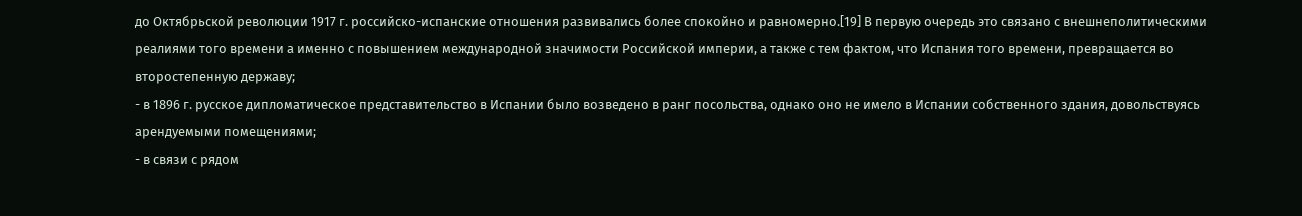до Октябрьской революции 1917 г. российско-испанские отношения развивались более спокойно и равномерно.[19] В первую очередь это связано с внешнеполитическими реалиями того времени а именно с повышением международной значимости Российской империи, а также с тем фактом, что Испания того времени, превращается во второстепенную державу;
- в 1896 г. русское дипломатическое представительство в Испании было возведено в ранг посольства, однако оно не имело в Испании собственного здания, довольствуясь арендуемыми помещениями;
- в связи с рядом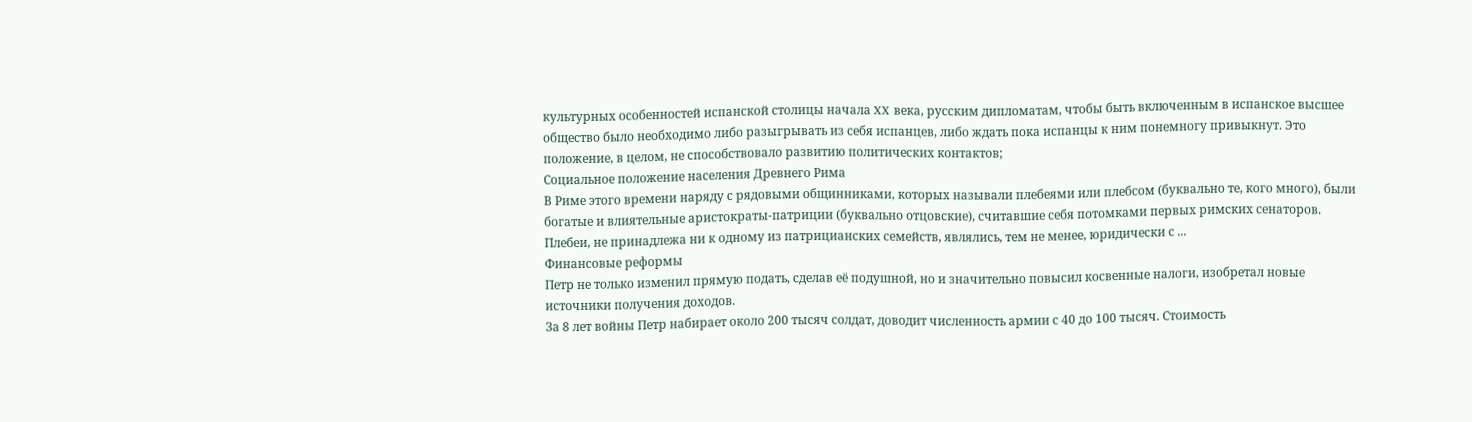культурных особенностей испанской столицы начала XX века, русским дипломатам, чтобы быть включенным в испанское высшее общество было необходимо либо разыгрывать из себя испанцев, либо ждать пока испанцы к ним понемногу привыкнут. Это положение, в целом, не способствовало развитию политических контактов;
Социальное положение населения Древнего Рима
В Риме этого времени наряду с рядовыми общинниками, которых называли плебеями или плебсом (буквально те, кого много), были богатые и влиятельные аристократы-патриции (буквально отцовские), считавшие себя потомками первых римских сенаторов.
Плебеи, не принадлежа ни к одному из патрицианских семейств, являлись, тем не менее, юридически с ...
Финансовые реформы
Петр не только изменил прямую подать, сделав её подушной, но и значительно повысил косвенные налоги, изобретал новые источники получения доходов.
За 8 лет войны Петр набирает около 200 тысяч солдат, доводит численность армии с 40 до 100 тысяч. Стоимость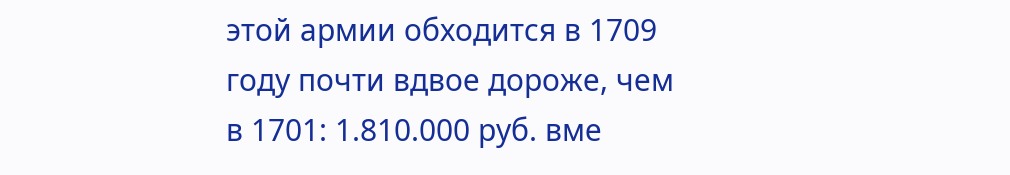этой армии обходится в 1709 году почти вдвое дороже, чем в 1701: 1.810.000 руб. вме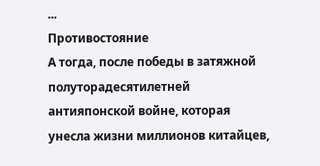...
Противостояние
А тогда, после победы в затяжной полуторадесятилетней антияпонской войне, которая унесла жизни миллионов китайцев,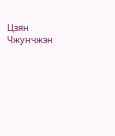Цзян Чжунчжэн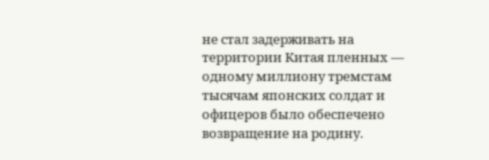не стал задерживать на территории Китая пленных — одному миллиону тремстам тысячам японских солдат и офицеров было обеспечено возвращение на родину.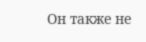Он также не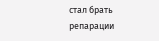стал брать репарации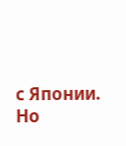с Японии. Но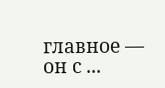главное — он с ...